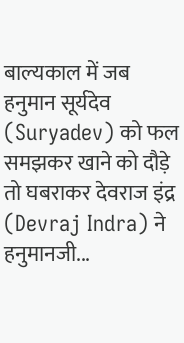बाल्यकाल में जब हनुमान सूर्यदेव (Suryadev) को फल समझकर खाने को दौड़े तो घबराकर देवराज इंद्र (Devraj Indra) ने हनुमानजी...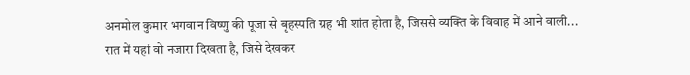अनमोल कुमार भगवान विष्णु की पूजा से बृहस्पति ग्रह भी शांत होता है, जिससे व्यक्ति के विवाह में आने वाली...
रात में यहां वो नजारा दिखता है, जिसे देखकर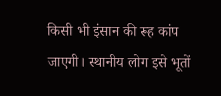किसी भी इंसान की रूह कांप जाएगी। स्थानीय लोग इसे भूतों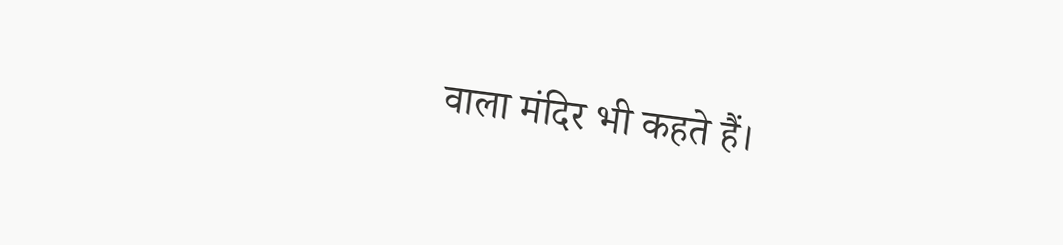वाला मंदिर भी कहते हैं।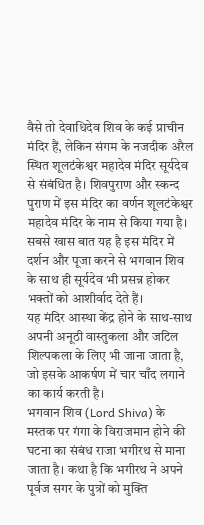वैसे तो देवाधिदेव शिव के कई प्राचीन मंदिर हैं, लेकिन संगम के नजदीक अरैल स्थित शूलटंकेश्वर महादेव मंदिर सूर्यदेव से संबंधित है। शिवपुराण और स्कन्द पुराण में इस मंदिर का वर्णन शूलटंकेश्वर महादेव मंदिर के नाम से किया गया है। सबसे खास बात यह है इस मंदिर में दर्शन और पूजा करने से भगवान शिव के साथ ही सूर्यदेव भी प्रसन्न होकर भक्तों को आशीर्वाद देते हैं।
यह मंदिर आस्था केंद्र होने के साथ-साथ अपनी अनूठी वास्तुकला और जटिल शिल्पकला के लिए भी जाना जाता है, जो इसके आकर्षण में चार चाँद लगाने का कार्य करती है।
भगवान शिव (Lord Shiva) के मस्तक पर गंगा के विराजमान होने की घटना का संबंध राजा भगीरथ से माना जाता है। कथा है कि भगीरथ ने अपने पूर्वज सगर के पुत्रों को मुक्ति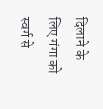दिलाने के लिए गंगा को स्वर्ग से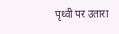पृथ्वी पर उतारा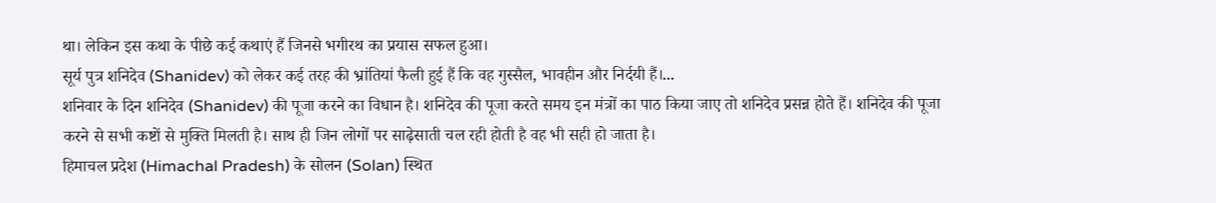था। लेकिन इस कथा के पीछे कई कथाएं हैं जिनसे भगीरथ का प्रयास सफल हुआ।
सूर्य पुत्र शनिदेव (Shanidev) को लेकर कई तरह की भ्रांतियां फैली हुई हैं कि वह गुस्सैल, भावहीन और निर्दयी हैं।...
शनिवार के दिन शनिदेव (Shanidev) की पूजा करने का विधान है। शनिदेव की पूजा करते समय इन मंत्रों का पाठ किया जाए तो शनिदेव प्रसन्न होते हैं। शनिदेव की पूजा करने से सभी कष्टों से मुक्ति मिलती है। साथ ही जिन लोगों पर साढ़ेसाती चल रही होती है वह भी सही हो जाता है।
हिमाचल प्रदेश (Himachal Pradesh) के सोलन (Solan) स्थित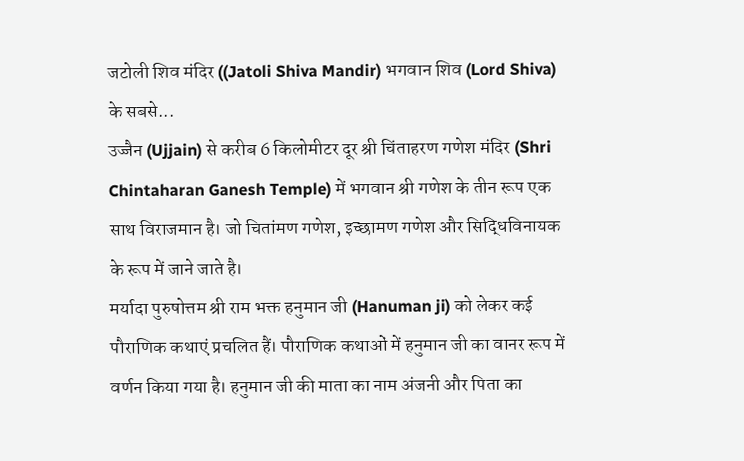जटोली शिव मंदिर ((Jatoli Shiva Mandir) भगवान शिव (Lord Shiva) के सबसे...
उज्जैन (Ujjain) से करीब 6 किलोमीटर दूर श्री चिंताहरण गणेश मंदिर (Shri Chintaharan Ganesh Temple) में भगवान श्री गणेश के तीन रूप एक साथ विराजमान है। जो चितांमण गणेश, इच्छामण गणेश और सिद्धिविनायक के रूप में जाने जाते है।
मर्यादा पुरुषोत्तम श्री राम भक्त हनुमान जी (Hanuman ji) को लेकर कई पौराणिक कथाएं प्रचलित हैं। पौराणिक कथाओं में हनुमान जी का वानर रूप में वर्णन किया गया है। हनुमान जी की माता का नाम अंजनी और पिता का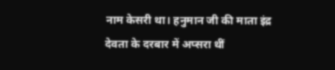नाम केसरी था। हनुमान जी की माता इंद्र देवता के दरबार में अप्सरा थीं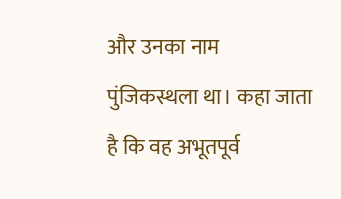और उनका नाम पुंजिकस्थला था। कहा जाता है कि वह अभूतपूर्व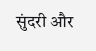सुंदरी और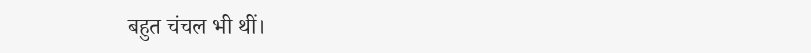बहुत चंचल भी थीं।